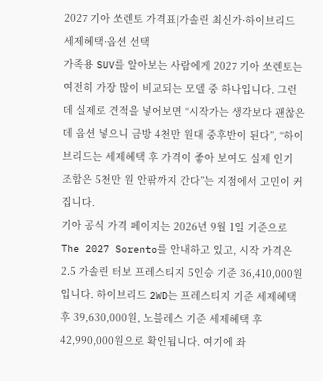2027 기아 쏘렌토 가격표|가솔린 최신가·하이브리드 세제혜택·옵션 선택
가족용 SUV를 알아보는 사람에게 2027 기아 쏘렌토는 여전히 가장 많이 비교되는 모델 중 하나입니다. 그런데 실제로 견적을 넣어보면 “시작가는 생각보다 괜찮은데 옵션 넣으니 금방 4천만 원대 중후반이 된다”, “하이브리드는 세제혜택 후 가격이 좋아 보여도 실제 인기 조합은 5천만 원 안팎까지 간다”는 지점에서 고민이 커집니다.
기아 공식 가격 페이지는 2026년 9월 1일 기준으로 The 2027 Sorento를 안내하고 있고, 시작 가격은 2.5 가솔린 터보 프레스티지 5인승 기준 36,410,000원입니다. 하이브리드 2WD는 프레스티지 기준 세제혜택 후 39,630,000원, 노블레스 기준 세제혜택 후 42,990,000원으로 확인됩니다. 여기에 좌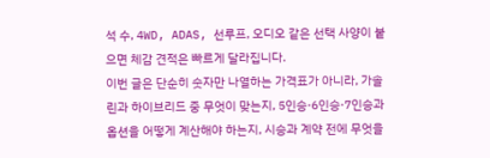석 수, 4WD, ADAS, 선루프, 오디오 같은 선택 사양이 붙으면 체감 견적은 빠르게 달라집니다.
이번 글은 단순히 숫자만 나열하는 가격표가 아니라, 가솔린과 하이브리드 중 무엇이 맞는지, 5인승·6인승·7인승과 옵션을 어떻게 계산해야 하는지, 시승과 계약 전에 무엇을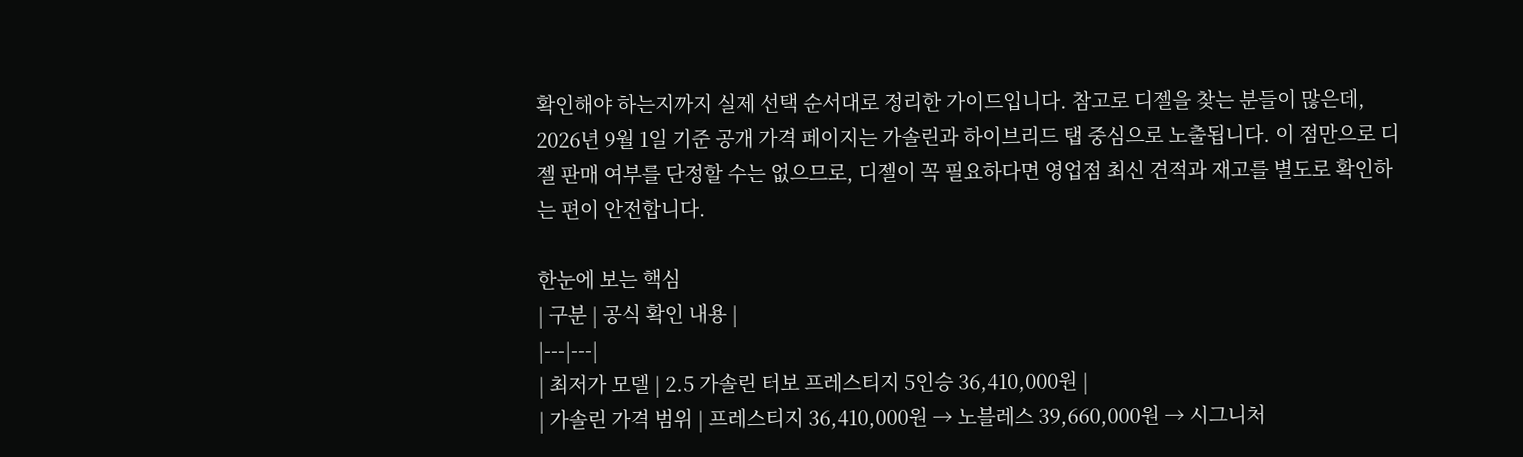확인해야 하는지까지 실제 선택 순서대로 정리한 가이드입니다. 참고로 디젤을 찾는 분들이 많은데, 2026년 9월 1일 기준 공개 가격 페이지는 가솔린과 하이브리드 탭 중심으로 노출됩니다. 이 점만으로 디젤 판매 여부를 단정할 수는 없으므로, 디젤이 꼭 필요하다면 영업점 최신 견적과 재고를 별도로 확인하는 편이 안전합니다.

한눈에 보는 핵심
| 구분 | 공식 확인 내용 |
|---|---|
| 최저가 모델 | 2.5 가솔린 터보 프레스티지 5인승 36,410,000원 |
| 가솔린 가격 범위 | 프레스티지 36,410,000원 → 노블레스 39,660,000원 → 시그니처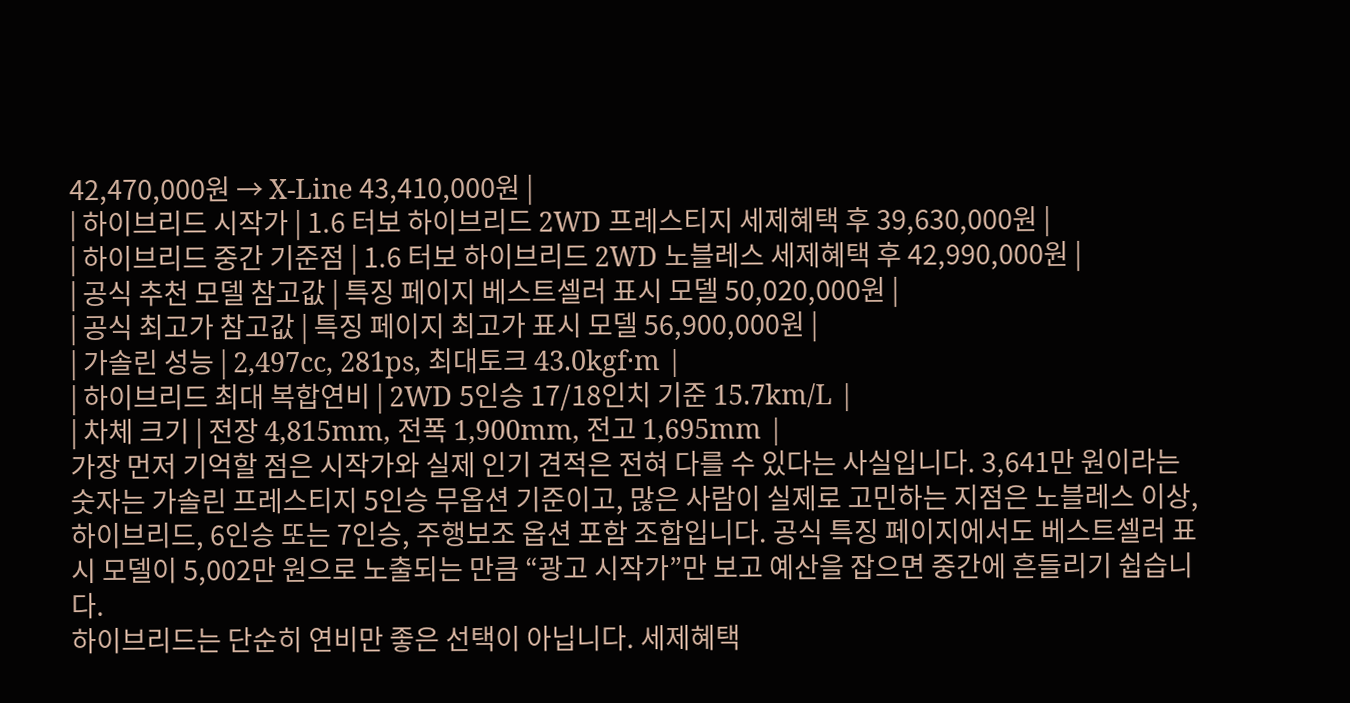42,470,000원 → X-Line 43,410,000원 |
| 하이브리드 시작가 | 1.6 터보 하이브리드 2WD 프레스티지 세제혜택 후 39,630,000원 |
| 하이브리드 중간 기준점 | 1.6 터보 하이브리드 2WD 노블레스 세제혜택 후 42,990,000원 |
| 공식 추천 모델 참고값 | 특징 페이지 베스트셀러 표시 모델 50,020,000원 |
| 공식 최고가 참고값 | 특징 페이지 최고가 표시 모델 56,900,000원 |
| 가솔린 성능 | 2,497cc, 281ps, 최대토크 43.0kgf·m |
| 하이브리드 최대 복합연비 | 2WD 5인승 17/18인치 기준 15.7km/L |
| 차체 크기 | 전장 4,815mm, 전폭 1,900mm, 전고 1,695mm |
가장 먼저 기억할 점은 시작가와 실제 인기 견적은 전혀 다를 수 있다는 사실입니다. 3,641만 원이라는 숫자는 가솔린 프레스티지 5인승 무옵션 기준이고, 많은 사람이 실제로 고민하는 지점은 노블레스 이상, 하이브리드, 6인승 또는 7인승, 주행보조 옵션 포함 조합입니다. 공식 특징 페이지에서도 베스트셀러 표시 모델이 5,002만 원으로 노출되는 만큼 “광고 시작가”만 보고 예산을 잡으면 중간에 흔들리기 쉽습니다.
하이브리드는 단순히 연비만 좋은 선택이 아닙니다. 세제혜택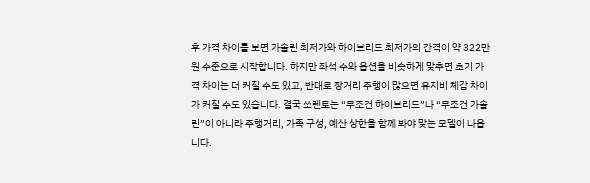후 가격 차이를 보면 가솔린 최저가와 하이브리드 최저가의 간격이 약 322만 원 수준으로 시작합니다. 하지만 좌석 수와 옵션을 비슷하게 맞추면 초기 가격 차이는 더 커질 수도 있고, 반대로 장거리 주행이 많으면 유지비 체감 차이가 커질 수도 있습니다. 결국 쏘렌토는 “무조건 하이브리드”나 “무조건 가솔린”이 아니라 주행거리, 가족 구성, 예산 상한을 함께 봐야 맞는 모델이 나옵니다.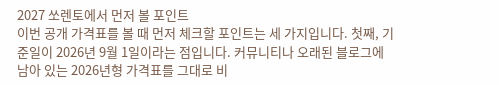2027 쏘렌토에서 먼저 볼 포인트
이번 공개 가격표를 볼 때 먼저 체크할 포인트는 세 가지입니다. 첫째, 기준일이 2026년 9월 1일이라는 점입니다. 커뮤니티나 오래된 블로그에 남아 있는 2026년형 가격표를 그대로 비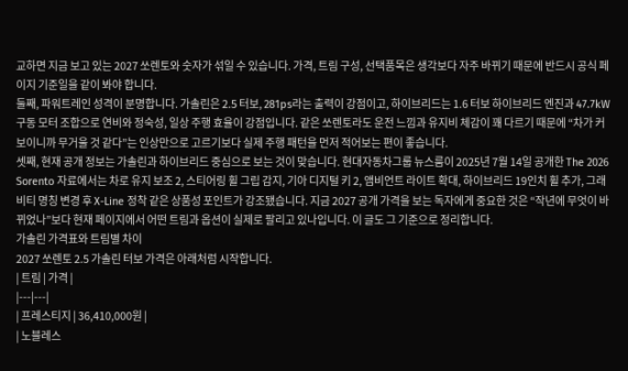교하면 지금 보고 있는 2027 쏘렌토와 숫자가 섞일 수 있습니다. 가격, 트림 구성, 선택품목은 생각보다 자주 바뀌기 때문에 반드시 공식 페이지 기준일을 같이 봐야 합니다.
둘째, 파워트레인 성격이 분명합니다. 가솔린은 2.5 터보, 281ps라는 출력이 강점이고, 하이브리드는 1.6 터보 하이브리드 엔진과 47.7kW 구동 모터 조합으로 연비와 정숙성, 일상 주행 효율이 강점입니다. 같은 쏘렌토라도 운전 느낌과 유지비 체감이 꽤 다르기 때문에 “차가 커 보이니까 무거울 것 같다”는 인상만으로 고르기보다 실제 주행 패턴을 먼저 적어보는 편이 좋습니다.
셋째, 현재 공개 정보는 가솔린과 하이브리드 중심으로 보는 것이 맞습니다. 현대자동차그룹 뉴스룸이 2025년 7월 14일 공개한 The 2026 Sorento 자료에서는 차로 유지 보조 2, 스티어링 휠 그립 감지, 기아 디지털 키 2, 앰비언트 라이트 확대, 하이브리드 19인치 휠 추가, 그래비티 명칭 변경 후 X-Line 정착 같은 상품성 포인트가 강조됐습니다. 지금 2027 공개 가격을 보는 독자에게 중요한 것은 “작년에 무엇이 바뀌었나”보다 현재 페이지에서 어떤 트림과 옵션이 실제로 팔리고 있나입니다. 이 글도 그 기준으로 정리합니다.
가솔린 가격표와 트림별 차이
2027 쏘렌토 2.5 가솔린 터보 가격은 아래처럼 시작합니다.
| 트림 | 가격 |
|---|---|
| 프레스티지 | 36,410,000원 |
| 노블레스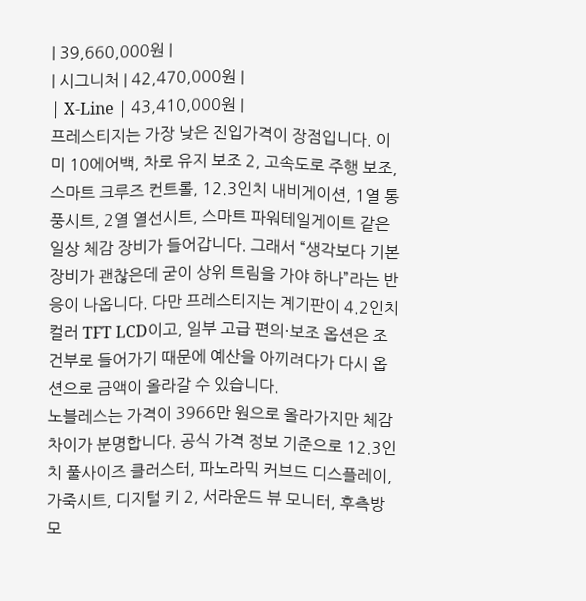| 39,660,000원 |
| 시그니처 | 42,470,000원 |
| X-Line | 43,410,000원 |
프레스티지는 가장 낮은 진입가격이 장점입니다. 이미 10에어백, 차로 유지 보조 2, 고속도로 주행 보조, 스마트 크루즈 컨트롤, 12.3인치 내비게이션, 1열 통풍시트, 2열 열선시트, 스마트 파워테일게이트 같은 일상 체감 장비가 들어갑니다. 그래서 “생각보다 기본 장비가 괜찮은데 굳이 상위 트림을 가야 하나”라는 반응이 나옵니다. 다만 프레스티지는 계기판이 4.2인치 컬러 TFT LCD이고, 일부 고급 편의·보조 옵션은 조건부로 들어가기 때문에 예산을 아끼려다가 다시 옵션으로 금액이 올라갈 수 있습니다.
노블레스는 가격이 3966만 원으로 올라가지만 체감 차이가 분명합니다. 공식 가격 정보 기준으로 12.3인치 풀사이즈 클러스터, 파노라믹 커브드 디스플레이, 가죽시트, 디지털 키 2, 서라운드 뷰 모니터, 후측방 모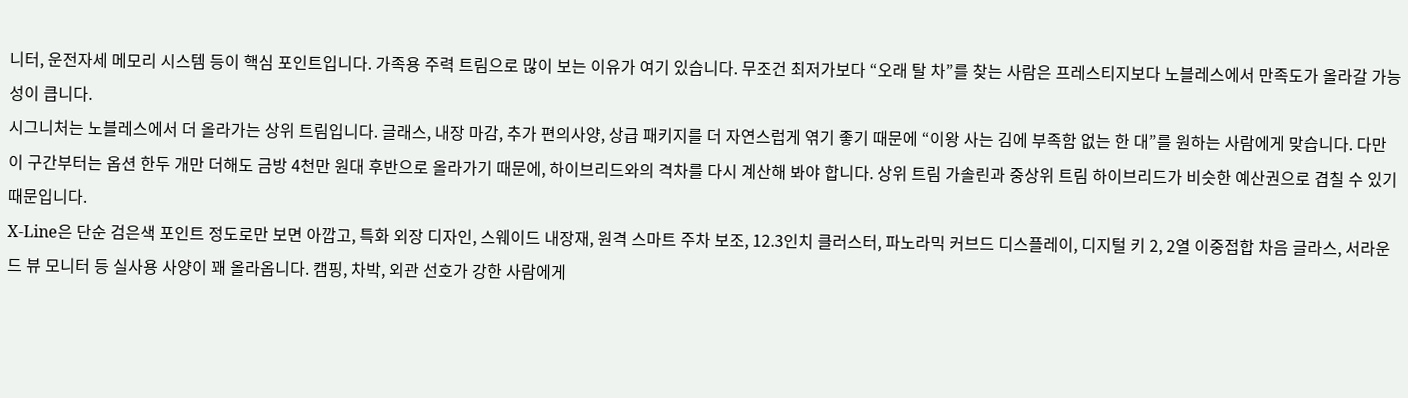니터, 운전자세 메모리 시스템 등이 핵심 포인트입니다. 가족용 주력 트림으로 많이 보는 이유가 여기 있습니다. 무조건 최저가보다 “오래 탈 차”를 찾는 사람은 프레스티지보다 노블레스에서 만족도가 올라갈 가능성이 큽니다.
시그니처는 노블레스에서 더 올라가는 상위 트림입니다. 글래스, 내장 마감, 추가 편의사양, 상급 패키지를 더 자연스럽게 엮기 좋기 때문에 “이왕 사는 김에 부족함 없는 한 대”를 원하는 사람에게 맞습니다. 다만 이 구간부터는 옵션 한두 개만 더해도 금방 4천만 원대 후반으로 올라가기 때문에, 하이브리드와의 격차를 다시 계산해 봐야 합니다. 상위 트림 가솔린과 중상위 트림 하이브리드가 비슷한 예산권으로 겹칠 수 있기 때문입니다.
X-Line은 단순 검은색 포인트 정도로만 보면 아깝고, 특화 외장 디자인, 스웨이드 내장재, 원격 스마트 주차 보조, 12.3인치 클러스터, 파노라믹 커브드 디스플레이, 디지털 키 2, 2열 이중접합 차음 글라스, 서라운드 뷰 모니터 등 실사용 사양이 꽤 올라옵니다. 캠핑, 차박, 외관 선호가 강한 사람에게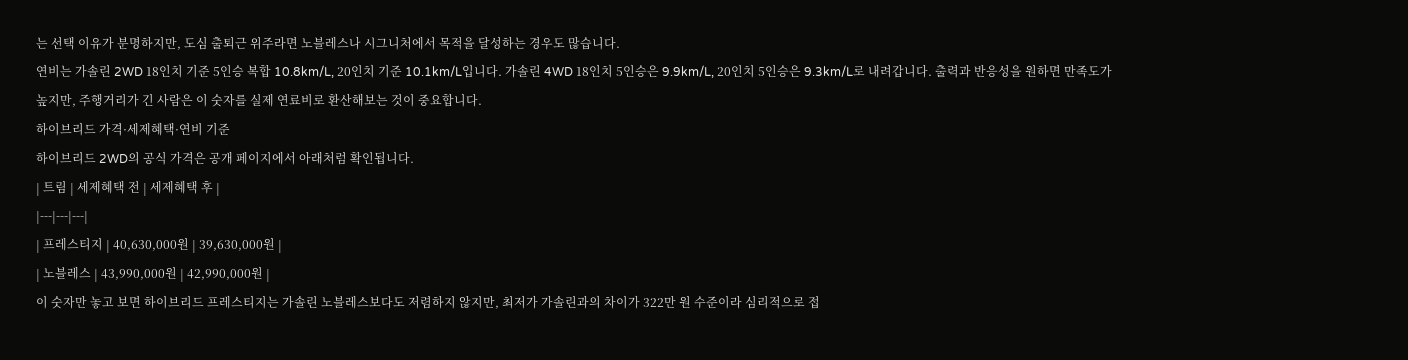는 선택 이유가 분명하지만, 도심 출퇴근 위주라면 노블레스나 시그니처에서 목적을 달성하는 경우도 많습니다.
연비는 가솔린 2WD 18인치 기준 5인승 복합 10.8km/L, 20인치 기준 10.1km/L입니다. 가솔린 4WD 18인치 5인승은 9.9km/L, 20인치 5인승은 9.3km/L로 내려갑니다. 출력과 반응성을 원하면 만족도가 높지만, 주행거리가 긴 사람은 이 숫자를 실제 연료비로 환산해보는 것이 중요합니다.
하이브리드 가격·세제혜택·연비 기준
하이브리드 2WD의 공식 가격은 공개 페이지에서 아래처럼 확인됩니다.
| 트림 | 세제혜택 전 | 세제혜택 후 |
|---|---|---|
| 프레스티지 | 40,630,000원 | 39,630,000원 |
| 노블레스 | 43,990,000원 | 42,990,000원 |
이 숫자만 놓고 보면 하이브리드 프레스티지는 가솔린 노블레스보다도 저렴하지 않지만, 최저가 가솔린과의 차이가 322만 원 수준이라 심리적으로 접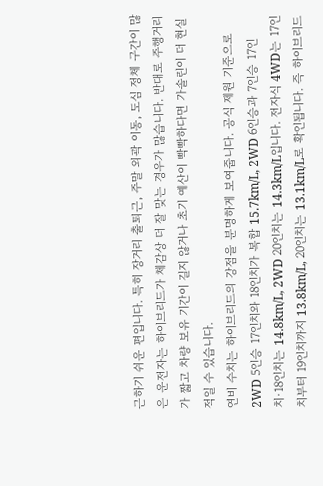근하기 쉬운 편입니다. 특히 장거리 출퇴근, 주말 외곽 이동, 도심 정체 구간이 많은 운전자는 하이브리드가 체감상 더 잘 맞는 경우가 많습니다. 반대로 주행거리가 짧고 차량 보유 기간이 길지 않거나 초기 예산이 빡빡하다면 가솔린이 더 현실적일 수 있습니다.
연비 수치는 하이브리드의 강점을 분명하게 보여줍니다. 공식 제원 기준으로 2WD 5인승 17인치와 18인치가 복합 15.7km/L, 2WD 6인승과 7인승 17인치·18인치는 14.8km/L, 2WD 20인치는 14.3km/L입니다. 전자식 4WD는 17인치부터 19인치까지 13.8km/L, 20인치는 13.1km/L로 확인됩니다. 즉 하이브리드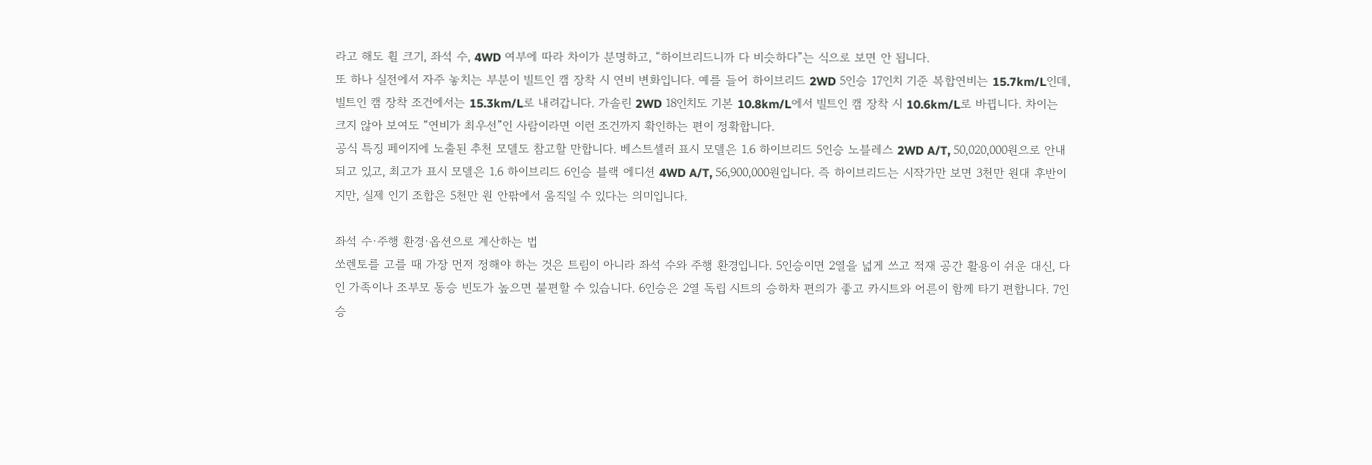라고 해도 휠 크기, 좌석 수, 4WD 여부에 따라 차이가 분명하고, “하이브리드니까 다 비슷하다”는 식으로 보면 안 됩니다.
또 하나 실전에서 자주 놓치는 부분이 빌트인 캠 장착 시 연비 변화입니다. 예를 들어 하이브리드 2WD 5인승 17인치 기준 복합연비는 15.7km/L인데, 빌트인 캠 장착 조건에서는 15.3km/L로 내려갑니다. 가솔린 2WD 18인치도 기본 10.8km/L에서 빌트인 캠 장착 시 10.6km/L로 바뀝니다. 차이는 크지 않아 보여도 “연비가 최우선”인 사람이라면 이런 조건까지 확인하는 편이 정확합니다.
공식 특징 페이지에 노출된 추천 모델도 참고할 만합니다. 베스트셀러 표시 모델은 1.6 하이브리드 5인승 노블레스 2WD A/T, 50,020,000원으로 안내되고 있고, 최고가 표시 모델은 1.6 하이브리드 6인승 블랙 에디션 4WD A/T, 56,900,000원입니다. 즉 하이브리드는 시작가만 보면 3천만 원대 후반이지만, 실제 인기 조합은 5천만 원 안팎에서 움직일 수 있다는 의미입니다.

좌석 수·주행 환경·옵션으로 계산하는 법
쏘렌토를 고를 때 가장 먼저 정해야 하는 것은 트림이 아니라 좌석 수와 주행 환경입니다. 5인승이면 2열을 넓게 쓰고 적재 공간 활용이 쉬운 대신, 다인 가족이나 조부모 동승 빈도가 높으면 불편할 수 있습니다. 6인승은 2열 독립 시트의 승하차 편의가 좋고 카시트와 어른이 함께 타기 편합니다. 7인승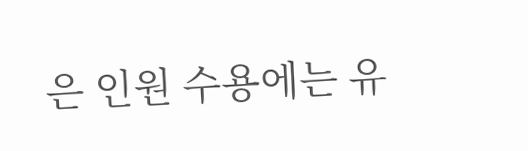은 인원 수용에는 유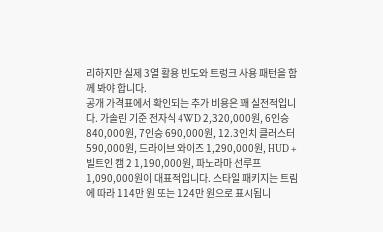리하지만 실제 3열 활용 빈도와 트렁크 사용 패턴을 함께 봐야 합니다.
공개 가격표에서 확인되는 추가 비용은 꽤 실전적입니다. 가솔린 기준 전자식 4WD 2,320,000원, 6인승 840,000원, 7인승 690,000원, 12.3인치 클러스터 590,000원, 드라이브 와이즈 1,290,000원, HUD + 빌트인 캠 2 1,190,000원, 파노라마 선루프 1,090,000원이 대표적입니다. 스타일 패키지는 트림에 따라 114만 원 또는 124만 원으로 표시됩니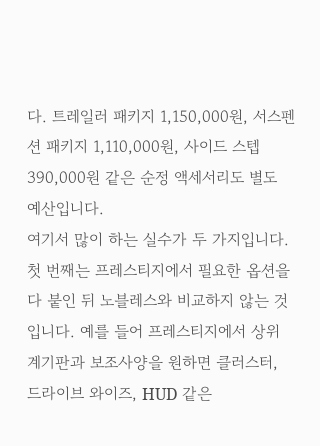다. 트레일러 패키지 1,150,000원, 서스펜션 패키지 1,110,000원, 사이드 스텝 390,000원 같은 순정 액세서리도 별도 예산입니다.
여기서 많이 하는 실수가 두 가지입니다. 첫 번째는 프레스티지에서 필요한 옵션을 다 붙인 뒤 노블레스와 비교하지 않는 것입니다. 예를 들어 프레스티지에서 상위 계기판과 보조사양을 원하면 클러스터, 드라이브 와이즈, HUD 같은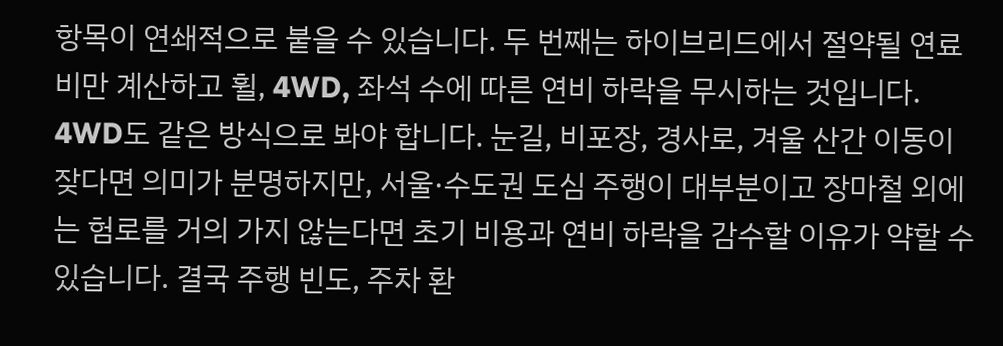항목이 연쇄적으로 붙을 수 있습니다. 두 번째는 하이브리드에서 절약될 연료비만 계산하고 휠, 4WD, 좌석 수에 따른 연비 하락을 무시하는 것입니다.
4WD도 같은 방식으로 봐야 합니다. 눈길, 비포장, 경사로, 겨울 산간 이동이 잦다면 의미가 분명하지만, 서울·수도권 도심 주행이 대부분이고 장마철 외에는 험로를 거의 가지 않는다면 초기 비용과 연비 하락을 감수할 이유가 약할 수 있습니다. 결국 주행 빈도, 주차 환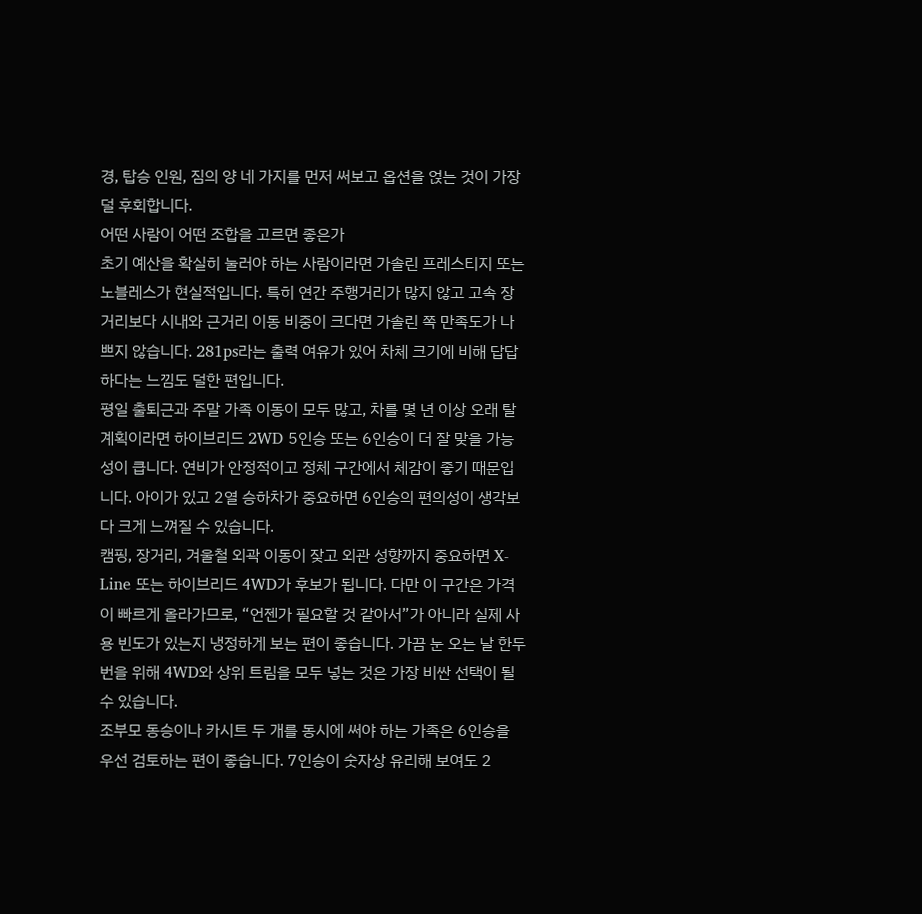경, 탑승 인원, 짐의 양 네 가지를 먼저 써보고 옵션을 얹는 것이 가장 덜 후회합니다.
어떤 사람이 어떤 조합을 고르면 좋은가
초기 예산을 확실히 눌러야 하는 사람이라면 가솔린 프레스티지 또는 노블레스가 현실적입니다. 특히 연간 주행거리가 많지 않고 고속 장거리보다 시내와 근거리 이동 비중이 크다면 가솔린 쪽 만족도가 나쁘지 않습니다. 281ps라는 출력 여유가 있어 차체 크기에 비해 답답하다는 느낌도 덜한 편입니다.
평일 출퇴근과 주말 가족 이동이 모두 많고, 차를 몇 년 이상 오래 탈 계획이라면 하이브리드 2WD 5인승 또는 6인승이 더 잘 맞을 가능성이 큽니다. 연비가 안정적이고 정체 구간에서 체감이 좋기 때문입니다. 아이가 있고 2열 승하차가 중요하면 6인승의 편의성이 생각보다 크게 느껴질 수 있습니다.
캠핑, 장거리, 겨울철 외곽 이동이 잦고 외관 성향까지 중요하면 X-Line 또는 하이브리드 4WD가 후보가 됩니다. 다만 이 구간은 가격이 빠르게 올라가므로, “언젠가 필요할 것 같아서”가 아니라 실제 사용 빈도가 있는지 냉정하게 보는 편이 좋습니다. 가끔 눈 오는 날 한두 번을 위해 4WD와 상위 트림을 모두 넣는 것은 가장 비싼 선택이 될 수 있습니다.
조부모 동승이나 카시트 두 개를 동시에 써야 하는 가족은 6인승을 우선 검토하는 편이 좋습니다. 7인승이 숫자상 유리해 보여도 2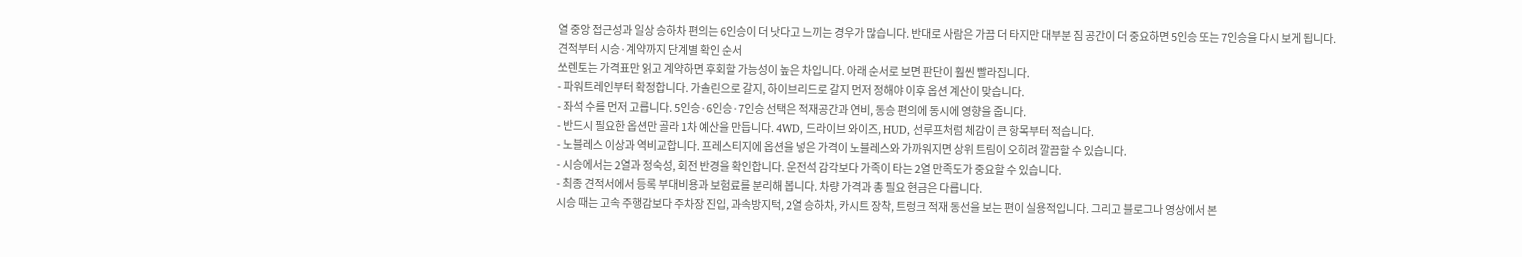열 중앙 접근성과 일상 승하차 편의는 6인승이 더 낫다고 느끼는 경우가 많습니다. 반대로 사람은 가끔 더 타지만 대부분 짐 공간이 더 중요하면 5인승 또는 7인승을 다시 보게 됩니다.
견적부터 시승·계약까지 단계별 확인 순서
쏘렌토는 가격표만 읽고 계약하면 후회할 가능성이 높은 차입니다. 아래 순서로 보면 판단이 훨씬 빨라집니다.
- 파워트레인부터 확정합니다. 가솔린으로 갈지, 하이브리드로 갈지 먼저 정해야 이후 옵션 계산이 맞습니다.
- 좌석 수를 먼저 고릅니다. 5인승·6인승·7인승 선택은 적재공간과 연비, 동승 편의에 동시에 영향을 줍니다.
- 반드시 필요한 옵션만 골라 1차 예산을 만듭니다. 4WD, 드라이브 와이즈, HUD, 선루프처럼 체감이 큰 항목부터 적습니다.
- 노블레스 이상과 역비교합니다. 프레스티지에 옵션을 넣은 가격이 노블레스와 가까워지면 상위 트림이 오히려 깔끔할 수 있습니다.
- 시승에서는 2열과 정숙성, 회전 반경을 확인합니다. 운전석 감각보다 가족이 타는 2열 만족도가 중요할 수 있습니다.
- 최종 견적서에서 등록 부대비용과 보험료를 분리해 봅니다. 차량 가격과 총 필요 현금은 다릅니다.
시승 때는 고속 주행감보다 주차장 진입, 과속방지턱, 2열 승하차, 카시트 장착, 트렁크 적재 동선을 보는 편이 실용적입니다. 그리고 블로그나 영상에서 본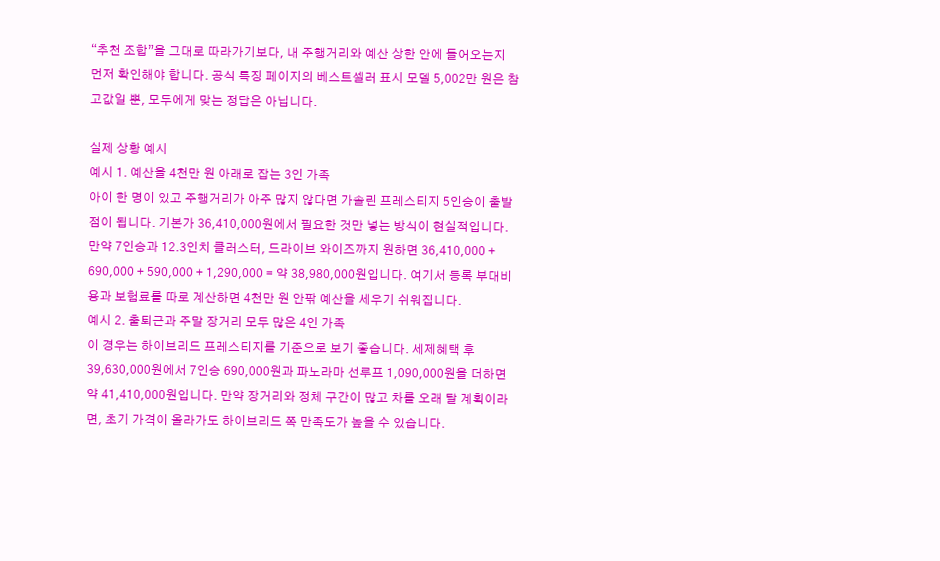“추천 조합”을 그대로 따라가기보다, 내 주행거리와 예산 상한 안에 들어오는지 먼저 확인해야 합니다. 공식 특징 페이지의 베스트셀러 표시 모델 5,002만 원은 참고값일 뿐, 모두에게 맞는 정답은 아닙니다.

실제 상황 예시
예시 1. 예산을 4천만 원 아래로 잡는 3인 가족
아이 한 명이 있고 주행거리가 아주 많지 않다면 가솔린 프레스티지 5인승이 출발점이 됩니다. 기본가 36,410,000원에서 필요한 것만 넣는 방식이 현실적입니다. 만약 7인승과 12.3인치 클러스터, 드라이브 와이즈까지 원하면 36,410,000 + 690,000 + 590,000 + 1,290,000 = 약 38,980,000원입니다. 여기서 등록 부대비용과 보험료를 따로 계산하면 4천만 원 안팎 예산을 세우기 쉬워집니다.
예시 2. 출퇴근과 주말 장거리 모두 많은 4인 가족
이 경우는 하이브리드 프레스티지를 기준으로 보기 좋습니다. 세제혜택 후 39,630,000원에서 7인승 690,000원과 파노라마 선루프 1,090,000원을 더하면 약 41,410,000원입니다. 만약 장거리와 정체 구간이 많고 차를 오래 탈 계획이라면, 초기 가격이 올라가도 하이브리드 쪽 만족도가 높을 수 있습니다.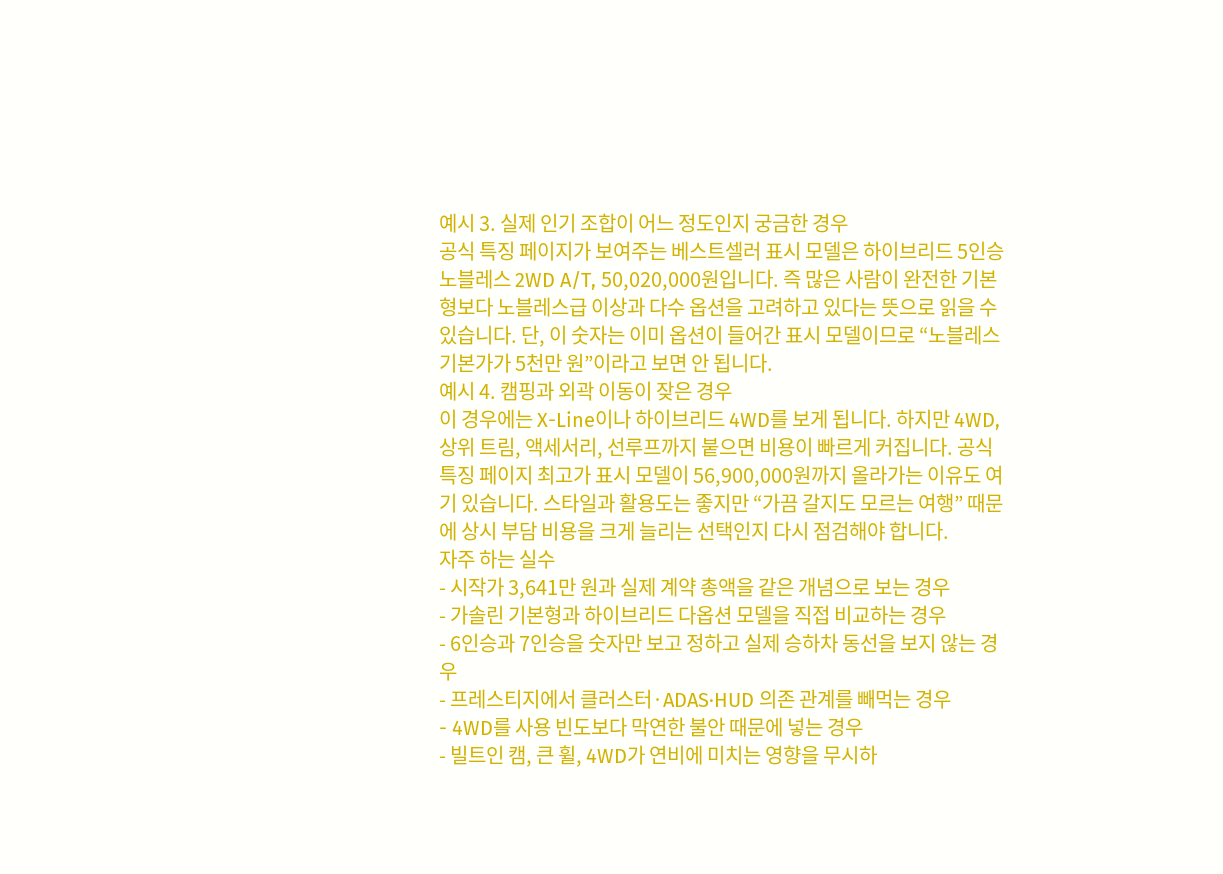예시 3. 실제 인기 조합이 어느 정도인지 궁금한 경우
공식 특징 페이지가 보여주는 베스트셀러 표시 모델은 하이브리드 5인승 노블레스 2WD A/T, 50,020,000원입니다. 즉 많은 사람이 완전한 기본형보다 노블레스급 이상과 다수 옵션을 고려하고 있다는 뜻으로 읽을 수 있습니다. 단, 이 숫자는 이미 옵션이 들어간 표시 모델이므로 “노블레스 기본가가 5천만 원”이라고 보면 안 됩니다.
예시 4. 캠핑과 외곽 이동이 잦은 경우
이 경우에는 X-Line이나 하이브리드 4WD를 보게 됩니다. 하지만 4WD, 상위 트림, 액세서리, 선루프까지 붙으면 비용이 빠르게 커집니다. 공식 특징 페이지 최고가 표시 모델이 56,900,000원까지 올라가는 이유도 여기 있습니다. 스타일과 활용도는 좋지만 “가끔 갈지도 모르는 여행” 때문에 상시 부담 비용을 크게 늘리는 선택인지 다시 점검해야 합니다.
자주 하는 실수
- 시작가 3,641만 원과 실제 계약 총액을 같은 개념으로 보는 경우
- 가솔린 기본형과 하이브리드 다옵션 모델을 직접 비교하는 경우
- 6인승과 7인승을 숫자만 보고 정하고 실제 승하차 동선을 보지 않는 경우
- 프레스티지에서 클러스터·ADAS·HUD 의존 관계를 빼먹는 경우
- 4WD를 사용 빈도보다 막연한 불안 때문에 넣는 경우
- 빌트인 캠, 큰 휠, 4WD가 연비에 미치는 영향을 무시하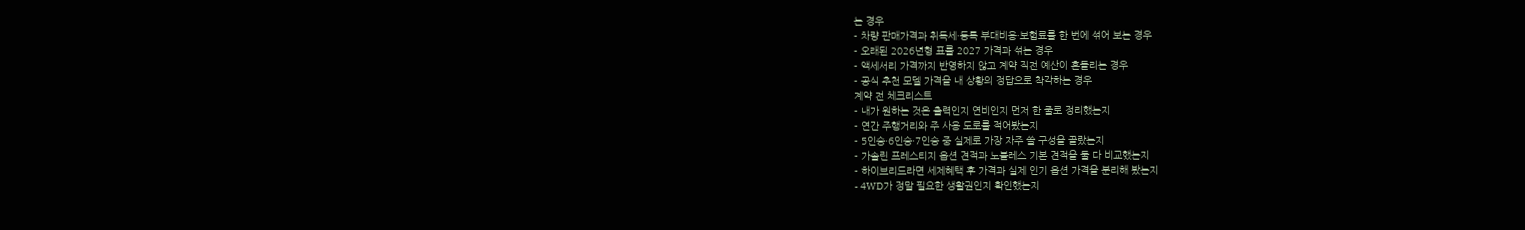는 경우
- 차량 판매가격과 취득세·등록 부대비용·보험료를 한 번에 섞어 보는 경우
- 오래된 2026년형 표를 2027 가격과 섞는 경우
- 액세서리 가격까지 반영하지 않고 계약 직전 예산이 흔들리는 경우
- 공식 추천 모델 가격을 내 상황의 정답으로 착각하는 경우
계약 전 체크리스트
- 내가 원하는 것은 출력인지 연비인지 먼저 한 줄로 정리했는지
- 연간 주행거리와 주 사용 도로를 적어봤는지
- 5인승·6인승·7인승 중 실제로 가장 자주 쓸 구성을 골랐는지
- 가솔린 프레스티지 옵션 견적과 노블레스 기본 견적을 둘 다 비교했는지
- 하이브리드라면 세제혜택 후 가격과 실제 인기 옵션 가격을 분리해 봤는지
- 4WD가 정말 필요한 생활권인지 확인했는지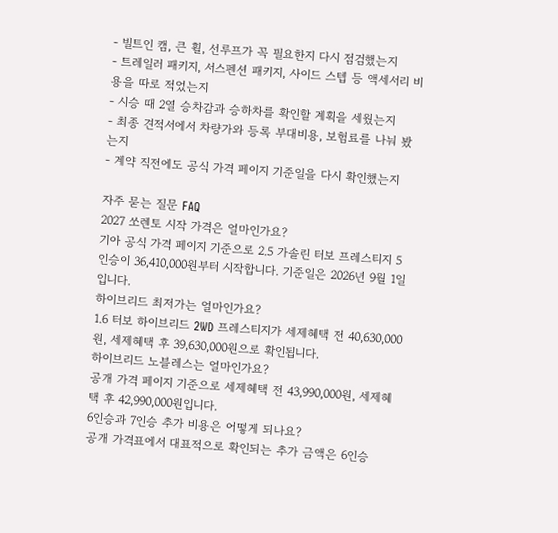- 빌트인 캠, 큰 휠, 선루프가 꼭 필요한지 다시 점검했는지
- 트레일러 패키지, 서스펜션 패키지, 사이드 스텝 등 액세서리 비용을 따로 적었는지
- 시승 때 2열 승차감과 승하차를 확인할 계획을 세웠는지
- 최종 견적서에서 차량가와 등록 부대비용, 보험료를 나눠 봤는지
- 계약 직전에도 공식 가격 페이지 기준일을 다시 확인했는지

자주 묻는 질문 FAQ
2027 쏘렌토 시작 가격은 얼마인가요?
기아 공식 가격 페이지 기준으로 2.5 가솔린 터보 프레스티지 5인승이 36,410,000원부터 시작합니다. 기준일은 2026년 9월 1일입니다.
하이브리드 최저가는 얼마인가요?
1.6 터보 하이브리드 2WD 프레스티지가 세제혜택 전 40,630,000원, 세제혜택 후 39,630,000원으로 확인됩니다.
하이브리드 노블레스는 얼마인가요?
공개 가격 페이지 기준으로 세제혜택 전 43,990,000원, 세제혜택 후 42,990,000원입니다.
6인승과 7인승 추가 비용은 어떻게 되나요?
공개 가격표에서 대표적으로 확인되는 추가 금액은 6인승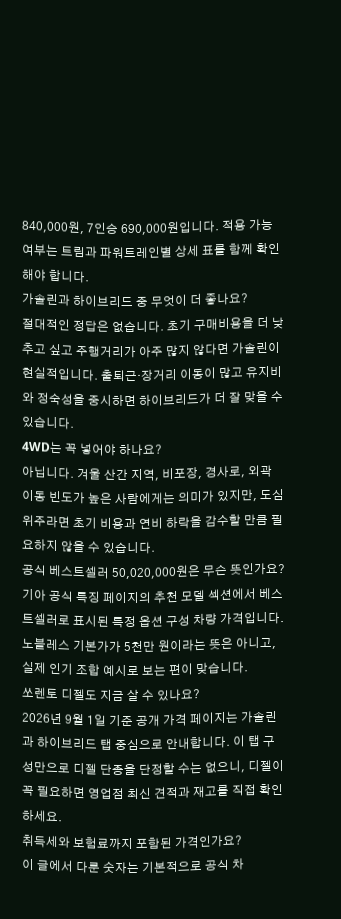840,000원, 7인승 690,000원입니다. 적용 가능 여부는 트림과 파워트레인별 상세 표를 함께 확인해야 합니다.
가솔린과 하이브리드 중 무엇이 더 좋나요?
절대적인 정답은 없습니다. 초기 구매비용을 더 낮추고 싶고 주행거리가 아주 많지 않다면 가솔린이 현실적입니다. 출퇴근·장거리 이동이 많고 유지비와 정숙성을 중시하면 하이브리드가 더 잘 맞을 수 있습니다.
4WD는 꼭 넣어야 하나요?
아닙니다. 겨울 산간 지역, 비포장, 경사로, 외곽 이동 빈도가 높은 사람에게는 의미가 있지만, 도심 위주라면 초기 비용과 연비 하락을 감수할 만큼 필요하지 않을 수 있습니다.
공식 베스트셀러 50,020,000원은 무슨 뜻인가요?
기아 공식 특징 페이지의 추천 모델 섹션에서 베스트셀러로 표시된 특정 옵션 구성 차량 가격입니다. 노블레스 기본가가 5천만 원이라는 뜻은 아니고, 실제 인기 조합 예시로 보는 편이 맞습니다.
쏘렌토 디젤도 지금 살 수 있나요?
2026년 9월 1일 기준 공개 가격 페이지는 가솔린과 하이브리드 탭 중심으로 안내합니다. 이 탭 구성만으로 디젤 단종을 단정할 수는 없으니, 디젤이 꼭 필요하면 영업점 최신 견적과 재고를 직접 확인하세요.
취득세와 보험료까지 포함된 가격인가요?
이 글에서 다룬 숫자는 기본적으로 공식 차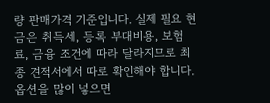량 판매가격 기준입니다. 실제 필요 현금은 취득세, 등록 부대비용, 보험료, 금융 조건에 따라 달라지므로 최종 견적서에서 따로 확인해야 합니다.
옵션을 많이 넣으면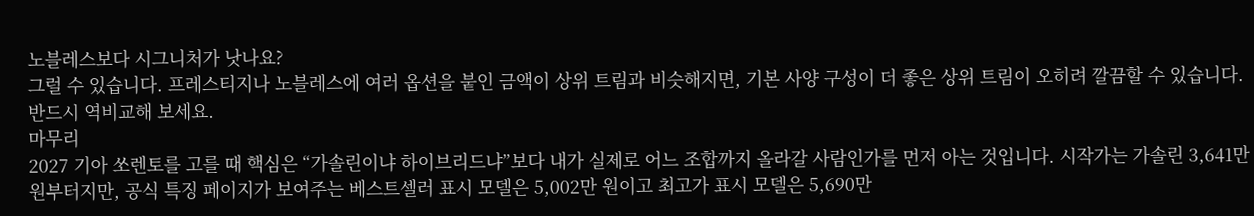노블레스보다 시그니처가 낫나요?
그럴 수 있습니다. 프레스티지나 노블레스에 여러 옵션을 붙인 금액이 상위 트림과 비슷해지면, 기본 사양 구성이 더 좋은 상위 트림이 오히려 깔끔할 수 있습니다. 반드시 역비교해 보세요.
마무리
2027 기아 쏘렌토를 고를 때 핵심은 “가솔린이냐 하이브리드냐”보다 내가 실제로 어느 조합까지 올라갈 사람인가를 먼저 아는 것입니다. 시작가는 가솔린 3,641만 원부터지만, 공식 특징 페이지가 보여주는 베스트셀러 표시 모델은 5,002만 원이고 최고가 표시 모델은 5,690만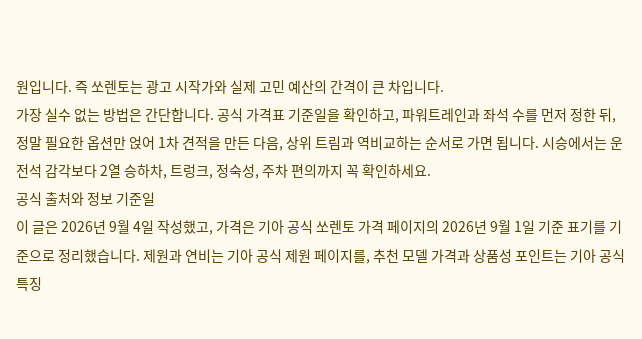원입니다. 즉 쏘렌토는 광고 시작가와 실제 고민 예산의 간격이 큰 차입니다.
가장 실수 없는 방법은 간단합니다. 공식 가격표 기준일을 확인하고, 파워트레인과 좌석 수를 먼저 정한 뒤, 정말 필요한 옵션만 얹어 1차 견적을 만든 다음, 상위 트림과 역비교하는 순서로 가면 됩니다. 시승에서는 운전석 감각보다 2열 승하차, 트렁크, 정숙성, 주차 편의까지 꼭 확인하세요.
공식 출처와 정보 기준일
이 글은 2026년 9월 4일 작성했고, 가격은 기아 공식 쏘렌토 가격 페이지의 2026년 9월 1일 기준 표기를 기준으로 정리했습니다. 제원과 연비는 기아 공식 제원 페이지를, 추천 모델 가격과 상품성 포인트는 기아 공식 특징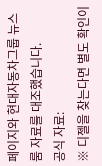페이지와 현대자동차그룹 뉴스룸 자료를 대조했습니다.
공식 자료:
※ 디젤을 찾는다면 별도 확인이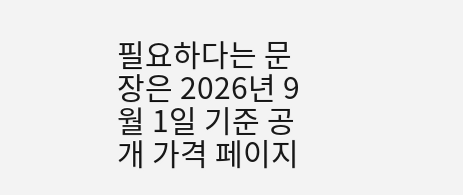필요하다는 문장은 2026년 9월 1일 기준 공개 가격 페이지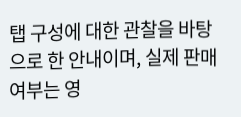탭 구성에 대한 관찰을 바탕으로 한 안내이며, 실제 판매 여부는 영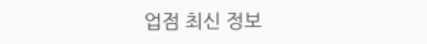업점 최신 정보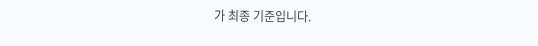가 최종 기준입니다.